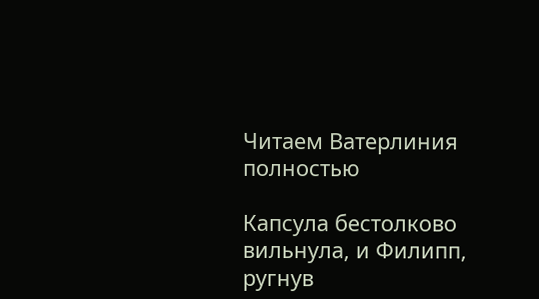Читаем Ватерлиния полностью

Капсула бестолково вильнула, и Филипп, ругнув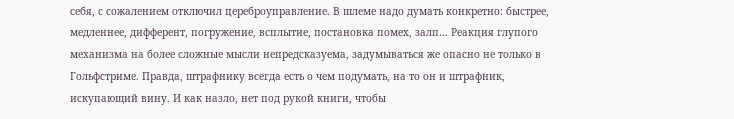себя, с сожалением отключил цереброуправление. В шлеме надо думать конкретно: быстрее, медленнее, дифферент, погружение, всплытие, постановка помех, залп… Реакция глупого механизма на более сложные мысли непредсказуема, задумываться же опасно не только в Гольфстриме. Правда, штрафнику всегда есть о чем подумать, на то он и штрафник, искупающий вину. И как назло, нет под рукой книги, чтобы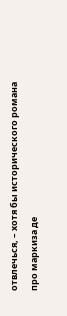отвлечься, – хотя бы исторического романа про маркиза де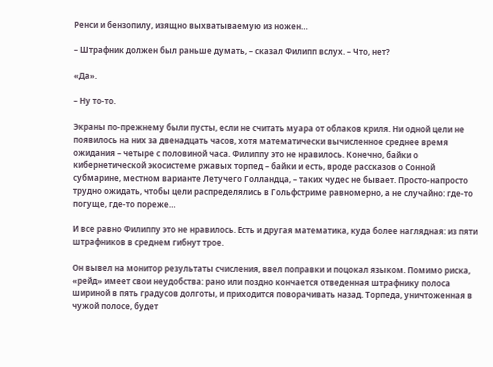Ренси и бензопилу, изящно выхватываемую из ножен…

– Штрафник должен был раньше думать, – сказал Филипп вслух. – Что, нет?

«Да».

– Ну то-то.

Экраны по-прежнему были пусты, если не считать муара от облаков криля. Ни одной цели не появилось на них за двенадцать часов, хотя математически вычисленное среднее время ожидания – четыре с половиной часа. Филиппу это не нравилось. Конечно, байки о кибернетической экосистеме ржавых торпед – байки и есть, вроде рассказов о Сонной субмарине, местном варианте Летучего Голландца, – таких чудес не бывает. Просто-напросто трудно ожидать, чтобы цели распределялись в Гольфстриме равномерно, а не случайно: где-то погуще, где-то пореже…

И все равно Филиппу это не нравилось. Есть и другая математика, куда более наглядная: из пяти штрафников в среднем гибнут трое.

Он вывел на монитор результаты счисления, ввел поправки и поцокал языком. Помимо риска, «рейд» имеет свои неудобства: рано или поздно кончается отведенная штрафнику полоса шириной в пять градусов долготы, и приходится поворачивать назад. Торпеда, уничтоженная в чужой полосе, будет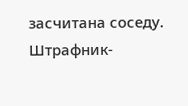засчитана соседу. Штрафник-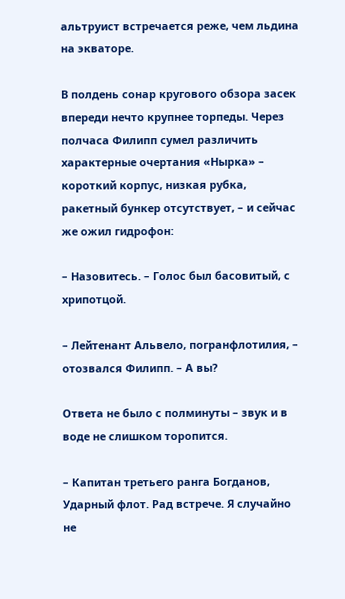альтруист встречается реже, чем льдина на экваторе.

В полдень сонар кругового обзора засек впереди нечто крупнее торпеды. Через полчаса Филипп сумел различить характерные очертания «Нырка» – короткий корпус, низкая рубка, ракетный бункер отсутствует, – и сейчас же ожил гидрофон:

– Назовитесь. – Голос был басовитый, с хрипотцой.

– Лейтенант Альвело, погранфлотилия, – отозвался Филипп. – А вы?

Ответа не было с полминуты – звук и в воде не слишком торопится.

– Капитан третьего ранга Богданов, Ударный флот. Рад встрече. Я случайно не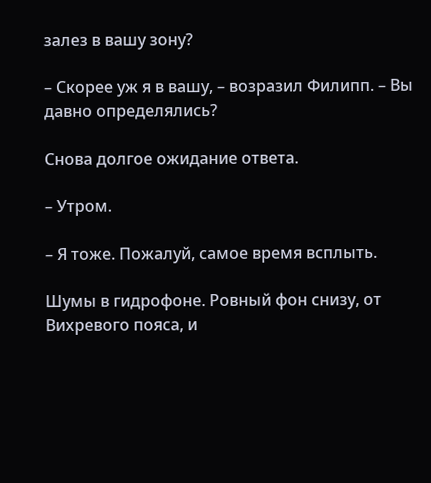залез в вашу зону?

– Скорее уж я в вашу, – возразил Филипп. – Вы давно определялись?

Снова долгое ожидание ответа.

– Утром.

– Я тоже. Пожалуй, самое время всплыть.

Шумы в гидрофоне. Ровный фон снизу, от Вихревого пояса, и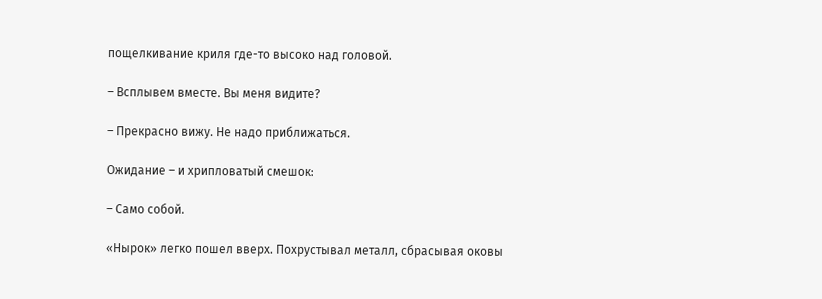пощелкивание криля где-то высоко над головой.

– Всплывем вместе. Вы меня видите?

– Прекрасно вижу. Не надо приближаться.

Ожидание – и хрипловатый смешок:

– Само собой.

«Нырок» легко пошел вверх. Похрустывал металл, сбрасывая оковы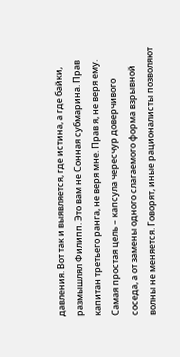давления. Вот так и выявляется, где истина, а где байки, размышлял Филипп. Это вам не Сонная субмарина. Прав капитан третьего ранга, не веря мне. Прав я, не веря ему. Самая простая цель – капсула чересчур доверчивого соседа, а от замены одного слагаемого форма взрывной волны не меняется. Говорят, иные рационалисты позволяют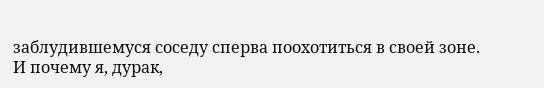заблудившемуся соседу сперва поохотиться в своей зоне. И почему я, дурак,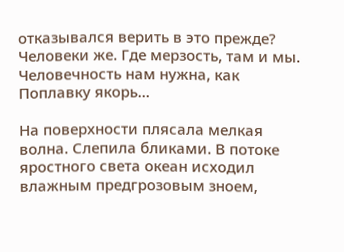отказывался верить в это прежде? Человеки же. Где мерзость, там и мы. Человечность нам нужна, как Поплавку якорь…

На поверхности плясала мелкая волна. Слепила бликами. В потоке яростного света океан исходил влажным предгрозовым зноем,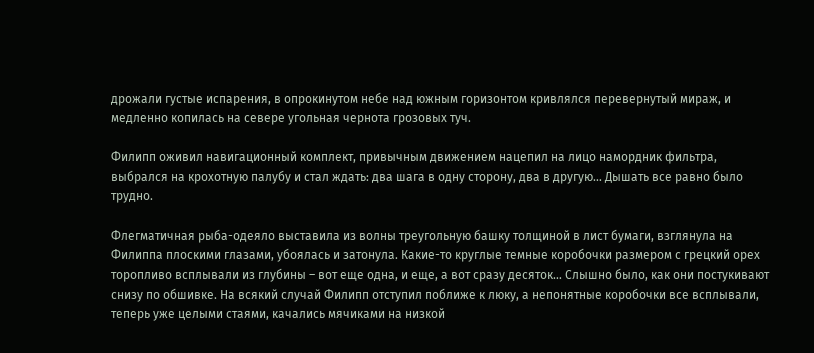дрожали густые испарения, в опрокинутом небе над южным горизонтом кривлялся перевернутый мираж, и медленно копилась на севере угольная чернота грозовых туч.

Филипп оживил навигационный комплект, привычным движением нацепил на лицо намордник фильтра, выбрался на крохотную палубу и стал ждать: два шага в одну сторону, два в другую… Дышать все равно было трудно.

Флегматичная рыба-одеяло выставила из волны треугольную башку толщиной в лист бумаги, взглянула на Филиппа плоскими глазами, убоялась и затонула. Какие-то круглые темные коробочки размером с грецкий орех торопливо всплывали из глубины – вот еще одна, и еще, а вот сразу десяток… Слышно было, как они постукивают снизу по обшивке. На всякий случай Филипп отступил поближе к люку, а непонятные коробочки все всплывали, теперь уже целыми стаями, качались мячиками на низкой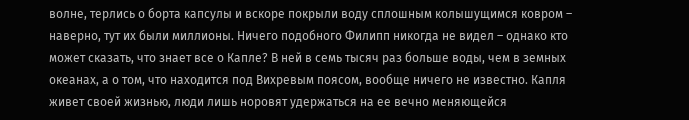волне, терлись о борта капсулы и вскоре покрыли воду сплошным колышущимся ковром – наверно, тут их были миллионы. Ничего подобного Филипп никогда не видел – однако кто может сказать, что знает все о Капле? В ней в семь тысяч раз больше воды, чем в земных океанах, а о том, что находится под Вихревым поясом, вообще ничего не известно. Капля живет своей жизнью, люди лишь норовят удержаться на ее вечно меняющейся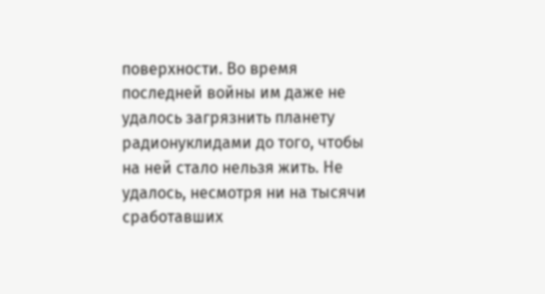поверхности. Во время последней войны им даже не удалось загрязнить планету радионуклидами до того, чтобы на ней стало нельзя жить. Не удалось, несмотря ни на тысячи сработавших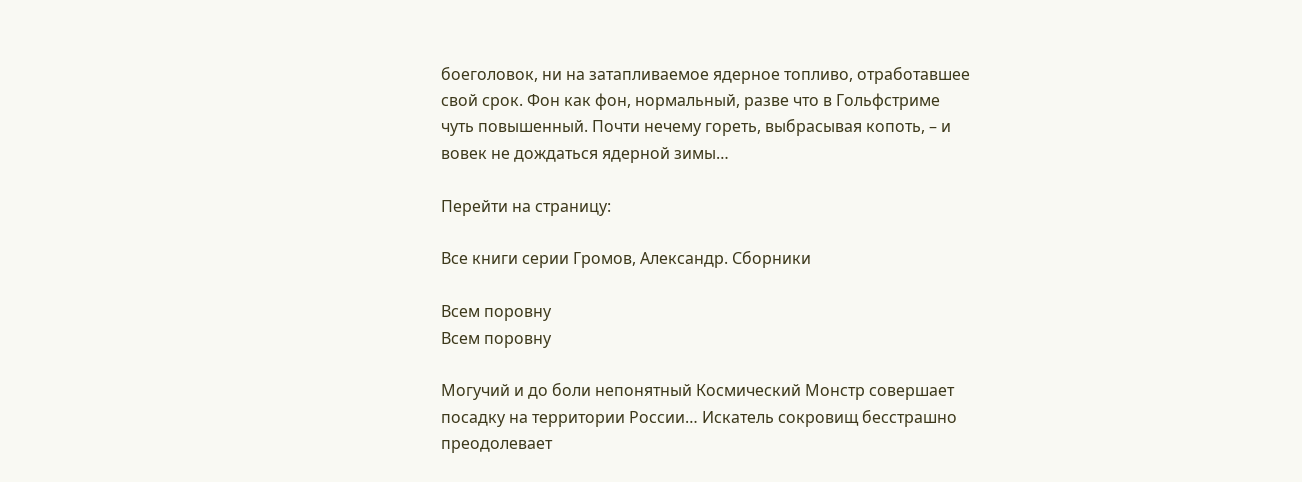боеголовок, ни на затапливаемое ядерное топливо, отработавшее свой срок. Фон как фон, нормальный, разве что в Гольфстриме чуть повышенный. Почти нечему гореть, выбрасывая копоть, – и вовек не дождаться ядерной зимы…

Перейти на страницу:

Все книги серии Громов, Александр. Сборники

Всем поровну
Всем поровну

Могучий и до боли непонятный Космический Монстр совершает посадку на территории России… Искатель сокровищ бесстрашно преодолевает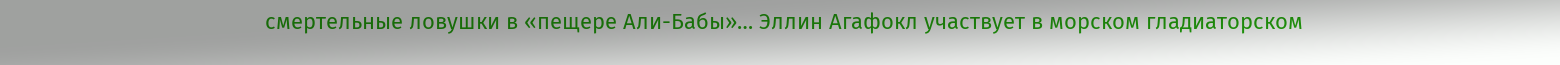смертельные ловушки в «пещере Али-Бабы»… Эллин Агафокл участвует в морском гладиаторском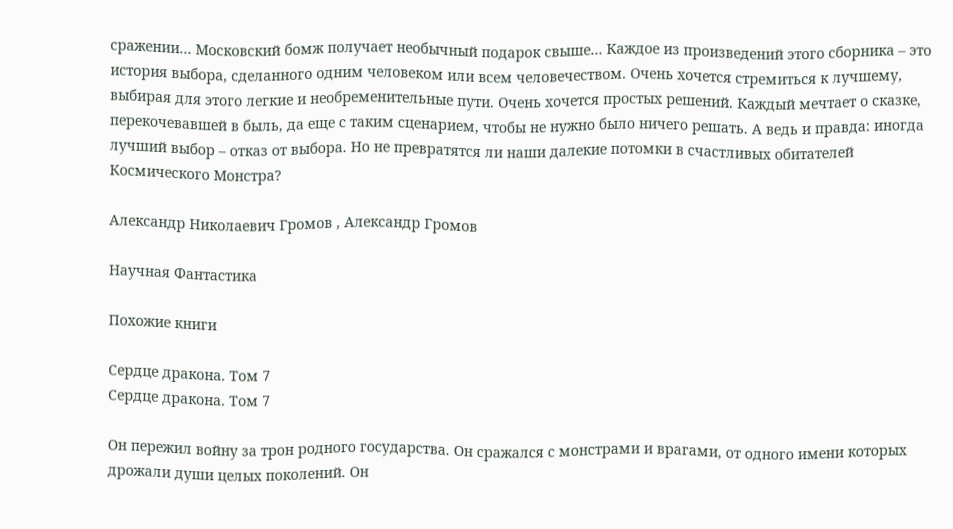сражении… Московский бомж получает необычный подарок свыше… Каждое из произведений этого сборника – это история выбора, сделанного одним человеком или всем человечеством. Очень хочется стремиться к лучшему, выбирая для этого легкие и необременительные пути. Очень хочется простых решений. Каждый мечтает о сказке, перекочевавшей в быль, да еще с таким сценарием, чтобы не нужно было ничего решать. А ведь и правда: иногда лучший выбор – отказ от выбора. Но не превратятся ли наши далекие потомки в счастливых обитателей Космического Монстра?

Александр Николаевич Громов , Александр Громов

Научная Фантастика

Похожие книги

Сердце дракона. Том 7
Сердце дракона. Том 7

Он пережил войну за трон родного государства. Он сражался с монстрами и врагами, от одного имени которых дрожали души целых поколений. Он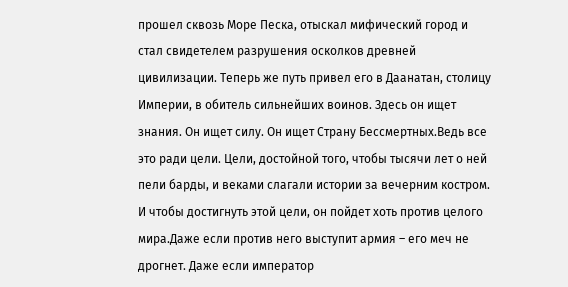прошел сквозь Море Песка, отыскал мифический город и стал свидетелем разрушения осколков древней цивилизации. Теперь же путь привел его в Даанатан, столицу Империи, в обитель сильнейших воинов. Здесь он ищет знания. Он ищет силу. Он ищет Страну Бессмертных.Ведь все это ради цели. Цели, достойной того, чтобы тысячи лет о ней пели барды, и веками слагали истории за вечерним костром. И чтобы достигнуть этой цели, он пойдет хоть против целого мира.Даже если против него выступит армия – его меч не дрогнет. Даже если император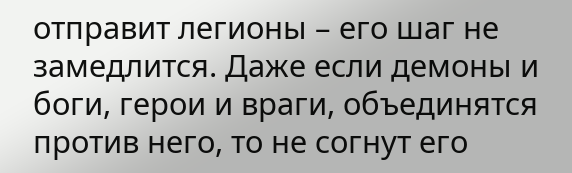отправит легионы – его шаг не замедлится. Даже если демоны и боги, герои и враги, объединятся против него, то не согнут его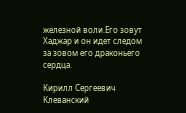железной воли.Его зовут Хаджар и он идет следом за зовом его драконьего сердца.

Кирилл Сергеевич Клеванский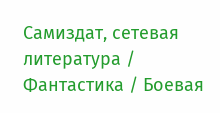Самиздат, сетевая литература / Фантастика / Боевая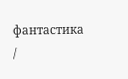фантастика /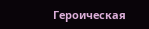Героическая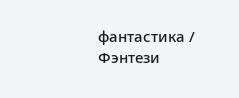фантастика / Фэнтези